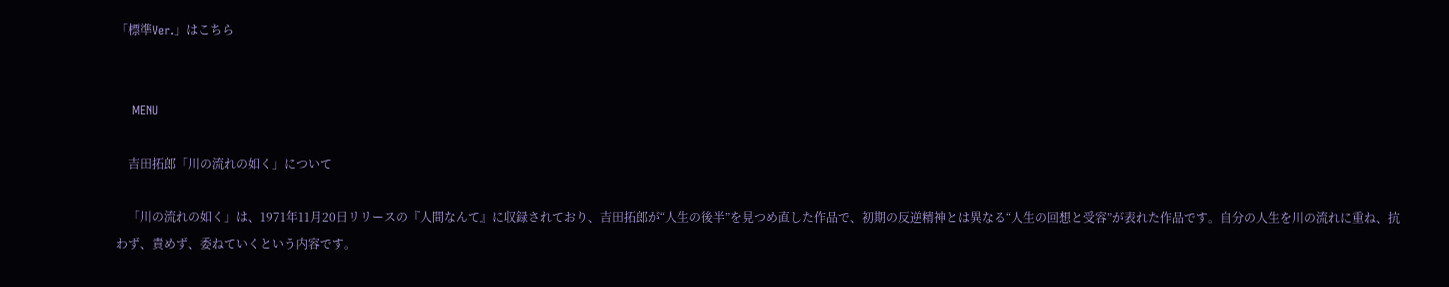「標準Ver.」はこちら


    MENU

    吉田拓郎「川の流れの如く」について

    「川の流れの如く」は、1971年11月20日リリースの『人間なんて』に収録されており、吉田拓郎が“人生の後半”を見つめ直した作品で、初期の反逆精神とは異なる“人生の回想と受容”が表れた作品です。自分の人生を川の流れに重ね、抗わず、責めず、委ねていくという内容です。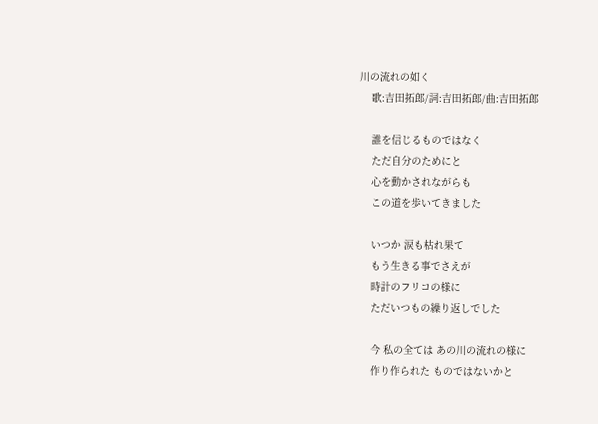川の流れの如く
    歌:吉田拓郎/詞:吉田拓郎/曲:吉田拓郎

    誰を信じるものではなく
    ただ自分のためにと
    心を動かされながらも
    この道を歩いてきました

    いつか 涙も枯れ果て
    もう生きる事でさえが
    時計のフリコの様に
    ただいつもの繰り返しでした

    今 私の全ては あの川の流れの様に
    作り作られた ものではないかと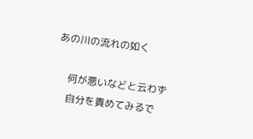あの川の流れの如く

    何が悪いなどと云わず
    自分を責めてみるで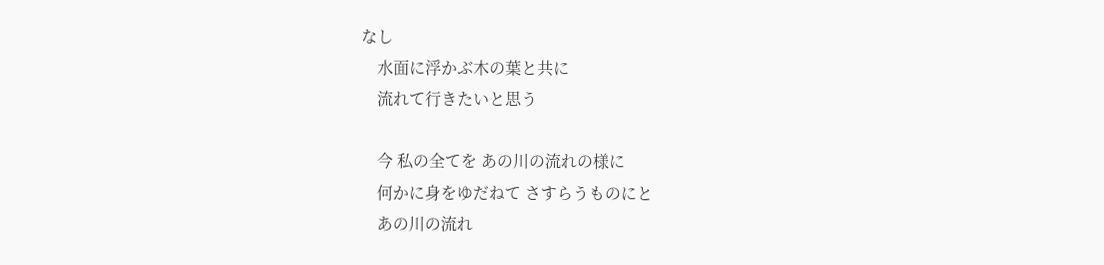なし
    水面に浮かぶ木の葉と共に
    流れて行きたいと思う

    今 私の全てを あの川の流れの様に
    何かに身をゆだねて さすらうものにと
    あの川の流れ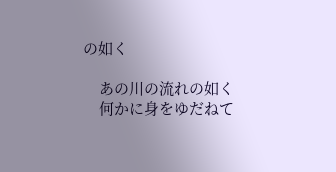の如く

    あの川の流れの如く
    何かに身をゆだねて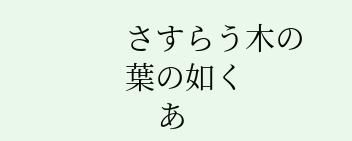さすらう木の葉の如く
    あ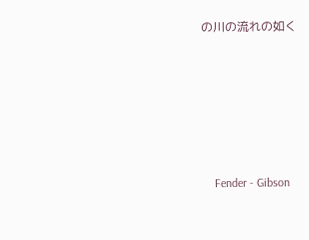の川の流れの如く






    Fender - Gibson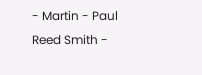- Martin - Paul Reed Smith -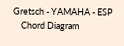Gretsch - YAMAHA - ESP
    Chord Diagram